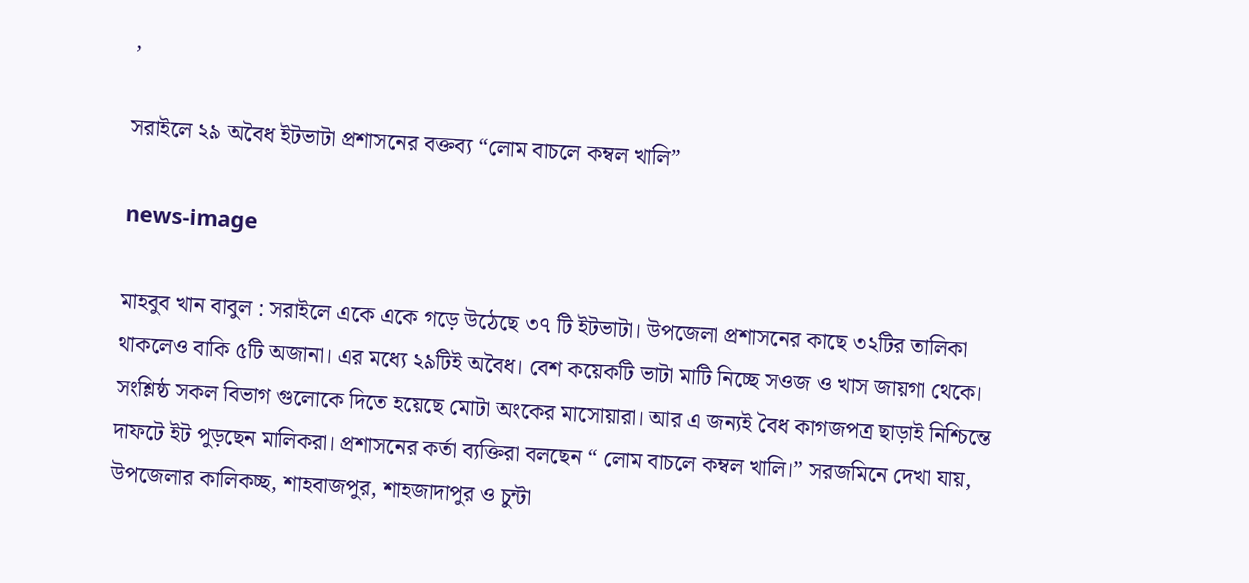,

সরাইলে ২৯ অবৈধ ইটভাটা প্রশাসনের বক্তব্য “লোম বাচলে কম্বল খালি”

news-image

মাহবুব খান বাবুল : সরাইলে একে একে গড়ে উঠেছে ৩৭ টি ইটভাটা। উপজেলা প্রশাসনের কাছে ৩২টির তালিকা থাকলেও বাকি ৫টি অজানা। এর মধ্যে ২৯টিই অবৈধ। বেশ কয়েকটি ভাটা মাটি নিচ্ছে সওজ ও খাস জায়গা থেকে। সংশ্লিষ্ঠ সকল বিভাগ গুলোকে দিতে হয়েছে মোটা অংকের মাসোয়ারা। আর এ জন্যই বৈধ কাগজপত্র ছাড়াই নিশ্চিন্তে দাফটে ইট পুড়ছেন মালিকরা। প্রশাসনের কর্তা ব্যক্তিরা বলছেন “ লোম বাচলে কম্বল খালি।” সরজমিনে দেখা যায়, উপজেলার কালিকচ্ছ, শাহবাজপুর, শাহজাদাপুর ও চুন্টা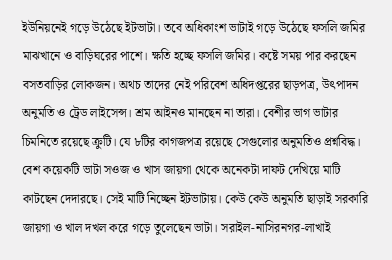ইউনিয়নেই গড়ে উঠেছে ইটভাটা। তবে অধিকাংশ ভাটাই গড়ে উঠেছে ফসলি জমির মাঝখানে ও বাড়িঘরের পাশে। ক্ষতি হচ্ছে ফসলি জমির। কষ্টে সময় পার করছেন বসতবাড়ির লোকজন। অথচ তাদের নেই পরিবেশ অধিদপ্তরের ছাড়পত্র, উৎপাদন অনুমতি ও ট্রেড লাইসেন্স। শ্রম আইনও মানছেন না তারা। বেশীর ভাগ ভাটার চিমনিতে রয়েছে ক্রুটি। যে ৮টির কাগজপত্র রয়েছে সেগুলোর অনুমতিও প্রশ্নবিদ্ধ। বেশ কয়েকটি ভাটা সওজ ও খাস জায়গা থেকে অনেকটা দাফট দেখিয়ে মাটি কাটছেন দেদারছে। সেই মাটি নিচ্ছেন ইটভাটায়। কেউ কেউ অনুমতি ছাড়াই সরকারি জায়গা ও খাল দখল করে গড়ে তুলেছেন ভাটা। সরাইল-নাসিরনগর-লাখাই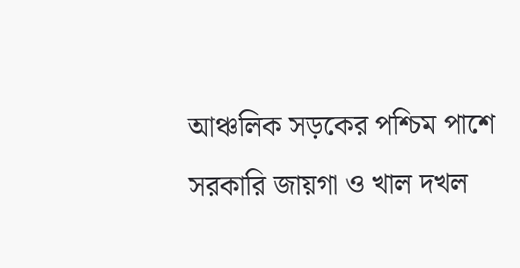আঞ্চলিক সড়কের পশ্চিম পাশে সরকারি জায়গা ও খাল দখল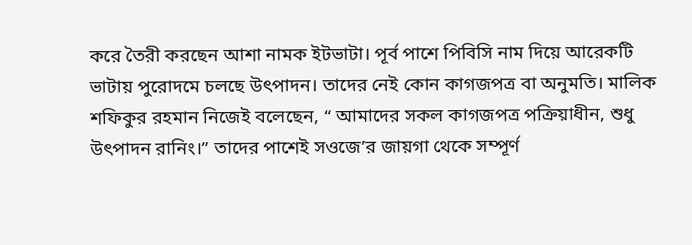করে তৈরী করছেন আশা নামক ইটভাটা। পূর্ব পাশে পিবিসি নাম দিয়ে আরেকটি ভাটায় পুরোদমে চলছে উৎপাদন। তাদের নেই কোন কাগজপত্র বা অনুমতি। মালিক শফিকুর রহমান নিজেই বলেছেন, “ আমাদের সকল কাগজপত্র পক্রিয়াধীন, শুধু উৎপাদন রানিং।” তাদের পাশেই সওজে’র জায়গা থেকে সম্পূর্ণ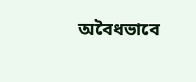অবৈধভাবে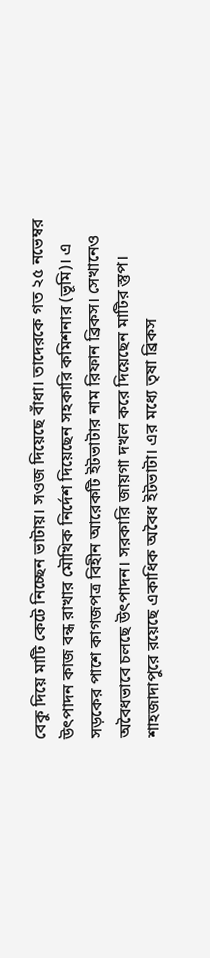বেকু দিয়ে মাটি কেটে নিচ্ছেন ভাটায়। সওজ দিয়েছে বাঁধা। তাদেরকে গত ২৫ নভেম্বর উৎপাদন কাজ বন্ধ রাখার মৌখিক নির্দেশ দিয়েছেন সহকারি কমিশনার (ভূমি)। এ সড়কের পাশে কাগজপত্র বিহীন আরেকটি ইটভাটার নাম রিফান ব্রিকস। সেখানেও অবৈধভাবে চলছে উৎপাদন। সরকারি জায়গা দখল করে দিয়েছেন মাটির স্তুপ। শাহজাদাপুরে রয়েছে একাধিক অবৈধ ইটভাটা। এর মধ্যে তৃষা ব্রিকস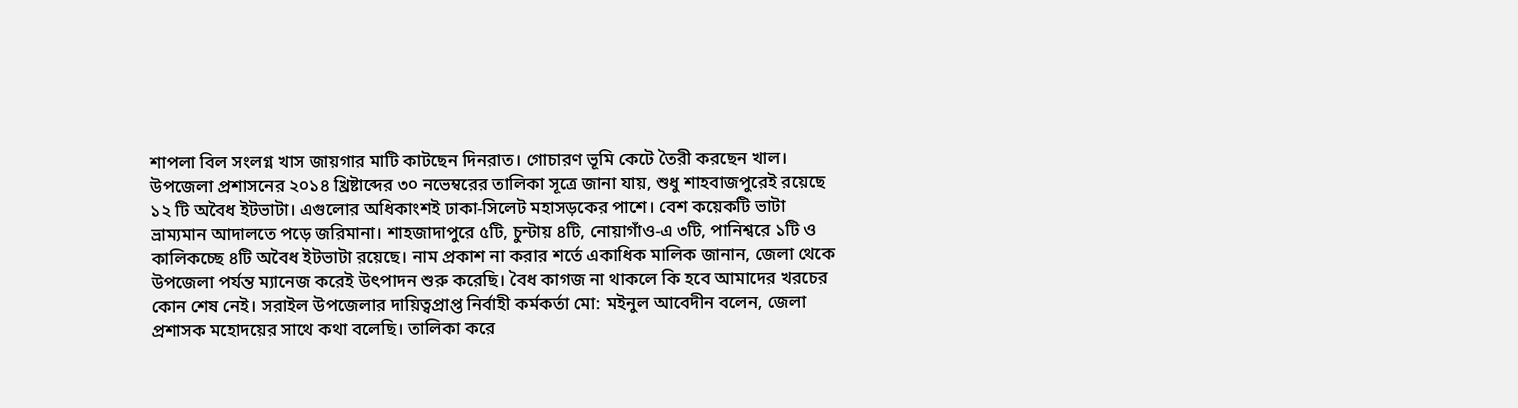শাপলা বিল সংলগ্ন খাস জায়গার মাটি কাটছেন দিনরাত। গোচারণ ভূমি কেটে তৈরী করছেন খাল। উপজেলা প্রশাসনের ২০১৪ খ্রিষ্টাব্দের ৩০ নভেম্বরের তালিকা সূত্রে জানা যায়, শুধু শাহবাজপুরেই রয়েছে ১২ টি অবৈধ ইটভাটা। এগুলোর অধিকাংশই ঢাকা-সিলেট মহাসড়কের পাশে। বেশ কয়েকটি ভাটা ভ্রাম্যমান আদালতে পড়ে জরিমানা। শাহজাদাপুরে ৫টি, চুন্টায় ৪টি, নোয়াগাঁও-এ ৩টি, পানিশ্বরে ১টি ও কালিকচ্ছে ৪টি অবৈধ ইটভাটা রয়েছে। নাম প্রকাশ না করার শর্তে একাধিক মালিক জানান, জেলা থেকে উপজেলা পর্যন্ত ম্যানেজ করেই উৎপাদন শুরু করেছি। বৈধ কাগজ না থাকলে কি হবে আমাদের খরচের কোন শেষ নেই। সরাইল উপজেলার দায়িত্বপ্রাপ্ত নির্বাহী কর্মকর্তা মো: মইনুল আবেদীন বলেন, জেলা প্রশাসক মহোদয়ের সাথে কথা বলেছি। তালিকা করে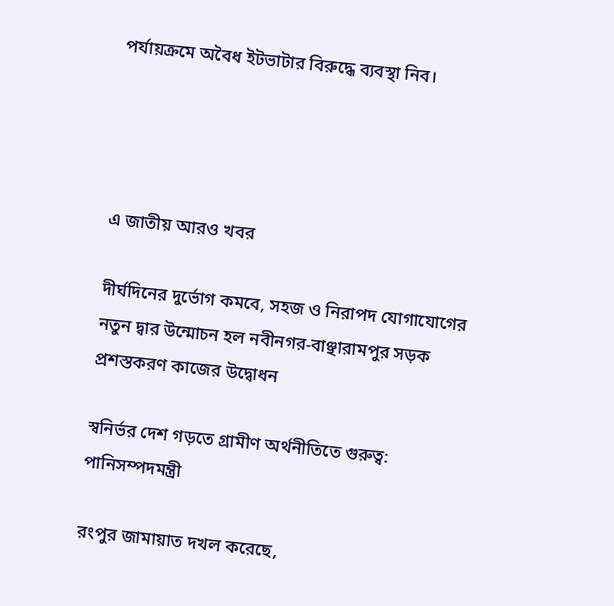পর্যায়ক্রমে অবৈধ ইটভাটার বিরুদ্ধে ব্যবস্থা নিব।




এ জাতীয় আরও খবর

দীর্ঘদিনের দুর্ভোগ কমবে, সহজ ও নিরাপদ যোগাযোগের নতুন দ্বার উন্মোচন হল নবীনগর-বাঞ্ছারামপুর সড়ক প্রশস্তকরণ কাজের উদ্বোধন

স্বনির্ভর দেশ গড়তে গ্রামীণ অর্থনীতিতে গুরুত্ব: পানিসম্পদমন্ত্রী

রংপুর জামায়াত দখল করেছে,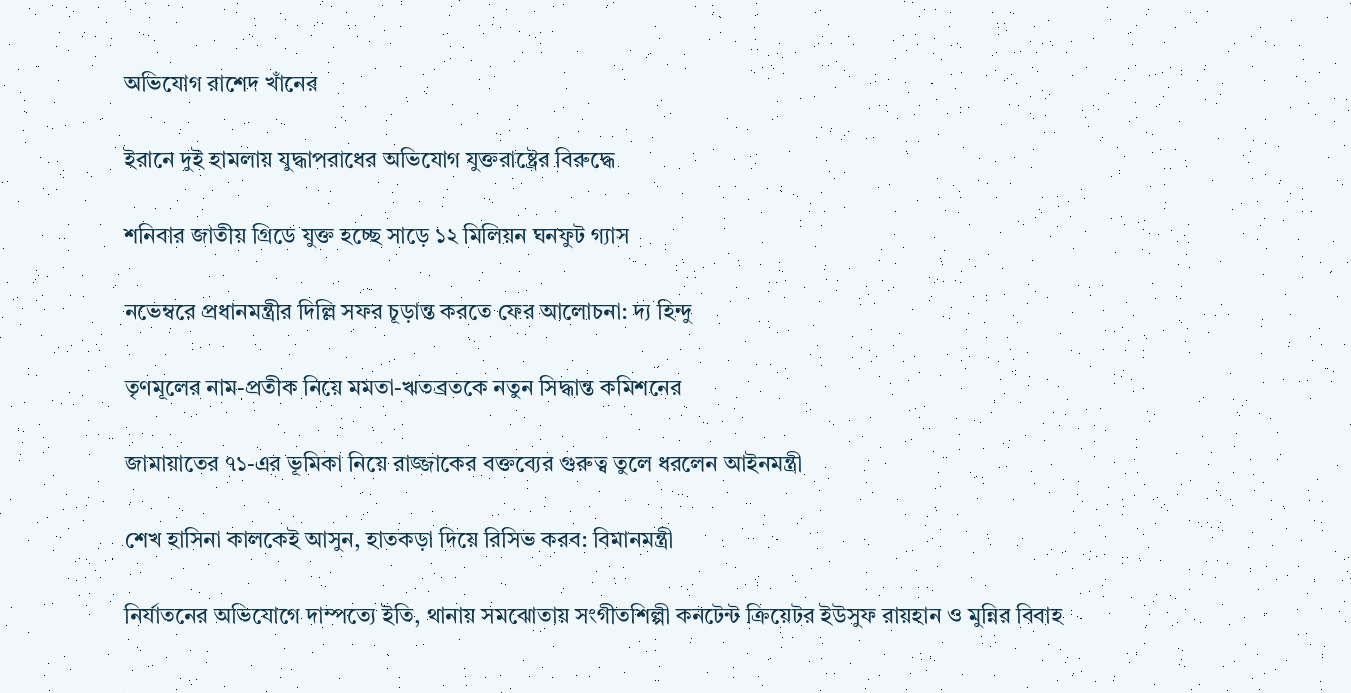অভিযোগ রাশেদ খাঁনের

ইরানে দুই হামলায় যুদ্ধাপরাধের অভিযোগ যুক্তরাষ্ট্রের বিরুদ্ধে

শনিবার জাতীয় গ্রিডে যুক্ত হচ্ছে সাড়ে ১২ মিলিয়ন ঘনফুট গ্যাস

নভেম্বরে প্রধানমন্ত্রীর দিল্লি সফর চূড়ান্ত করতে ফের আলোচনা: দ্য হিন্দু

তৃণমূলের নাম-প্রতীক নিয়ে মমতা-ঋতব্রতকে নতুন সিদ্ধান্ত কমিশনের

জামায়াতের ৭১-এর ভূমিকা নিয়ে রাজ্জাকের বক্তব্যের গুরুত্ব তুলে ধরলেন আইনমন্ত্রী

শেখ হাসিনা কালকেই আসুন, হাতকড়া দিয়ে রিসিভ করব: বিমানমন্ত্রী

নির্যাতনের অভিযোগে দাম্পত্যে ইতি, থানায় সমঝোতায় সংগীতশিল্পী কনটেন্ট ক্রিয়েটর ইউসুফ রায়হান ও মুন্নির বিবাহ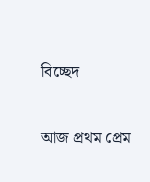বিচ্ছেদ

আজ প্রথম প্রেম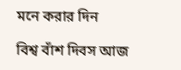মনে করার দিন

বিশ্ব বাঁশ দিবস আজ